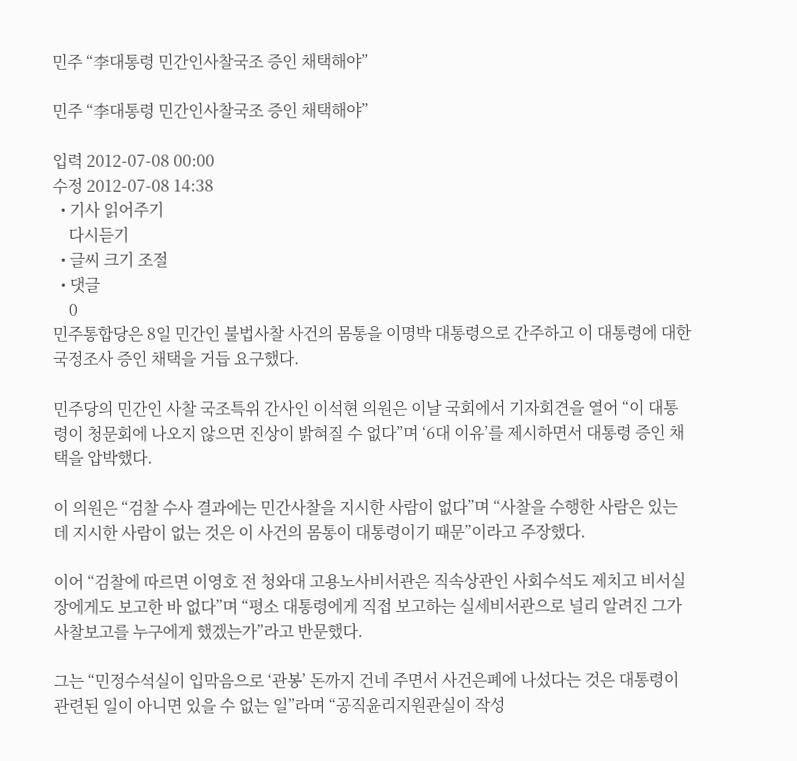민주 “李대통령 민간인사찰국조 증인 채택해야”

민주 “李대통령 민간인사찰국조 증인 채택해야”

입력 2012-07-08 00:00
수정 2012-07-08 14:38
  • 기사 읽어주기
    다시듣기
  • 글씨 크기 조절
  • 댓글
    0
민주통합당은 8일 민간인 불법사찰 사건의 몸통을 이명박 대통령으로 간주하고 이 대통령에 대한 국정조사 증인 채택을 거듭 요구했다.

민주당의 민간인 사찰 국조특위 간사인 이석현 의원은 이날 국회에서 기자회견을 열어 “이 대통령이 청문회에 나오지 않으면 진상이 밝혀질 수 없다”며 ‘6대 이유’를 제시하면서 대통령 증인 채택을 압박했다.

이 의원은 “검찰 수사 결과에는 민간사찰을 지시한 사람이 없다”며 “사찰을 수행한 사람은 있는데 지시한 사람이 없는 것은 이 사건의 몸통이 대통령이기 때문”이라고 주장했다.

이어 “검찰에 따르면 이영호 전 청와대 고용노사비서관은 직속상관인 사회수석도 제치고 비서실장에게도 보고한 바 없다”며 “평소 대통령에게 직접 보고하는 실세비서관으로 널리 알려진 그가 사찰보고를 누구에게 했겠는가”라고 반문했다.

그는 “민정수석실이 입막음으로 ‘관봉’ 돈까지 건네 주면서 사건은폐에 나섰다는 것은 대통령이 관련된 일이 아니면 있을 수 없는 일”라며 “공직윤리지원관실이 작성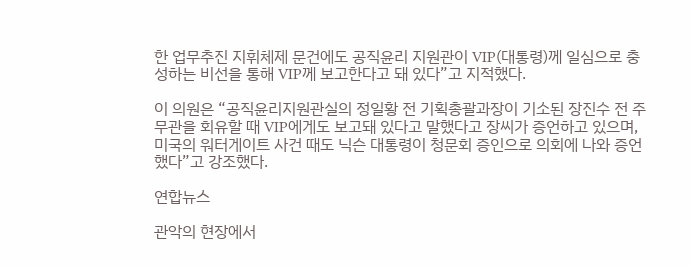한 업무추진 지휘체제 문건에도 공직윤리 지원관이 VIP(대통령)께 일심으로 충성하는 비선을 통해 VIP께 보고한다고 돼 있다”고 지적했다.

이 의원은 “공직윤리지원관실의 정일황 전 기획총괄과장이 기소된 장진수 전 주무관을 회유할 때 VIP에게도 보고돼 있다고 말했다고 장씨가 증언하고 있으며, 미국의 워터게이트 사건 때도 닉슨 대통령이 청문회 증인으로 의회에 나와 증언했다”고 강조했다.

연합뉴스

관악의 현장에서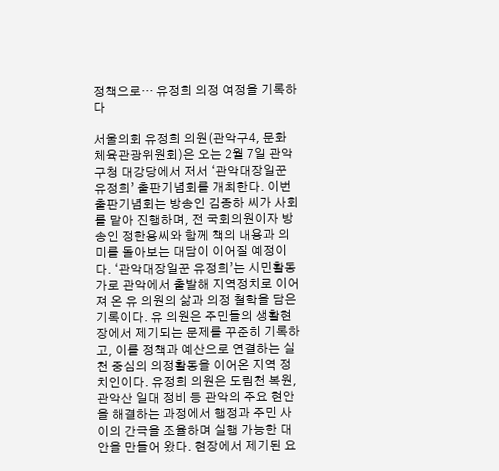정책으로… 유정희 의정 여정을 기록하다

서울의회 유정희 의원(관악구4, 문화체육관광위원회)은 오는 2월 7일 관악구청 대강당에서 저서 ‘관악대장일꾼 유정희’ 출판기념회를 개최한다. 이번 출판기념회는 방송인 김종하 씨가 사회를 맡아 진행하며, 전 국회의원이자 방송인 정한용씨와 함께 책의 내용과 의미를 돌아보는 대담이 이어질 예정이다. ‘관악대장일꾼 유정희’는 시민활동가로 관악에서 출발해 지역정치로 이어져 온 유 의원의 삶과 의정 철학을 담은 기록이다. 유 의원은 주민들의 생활현장에서 제기되는 문제를 꾸준히 기록하고, 이를 정책과 예산으로 연결하는 실천 중심의 의정활동을 이어온 지역 정치인이다. 유정희 의원은 도림천 복원, 관악산 일대 정비 등 관악의 주요 현안을 해결하는 과정에서 행정과 주민 사이의 간극을 조율하며 실행 가능한 대안을 만들어 왔다. 현장에서 제기된 요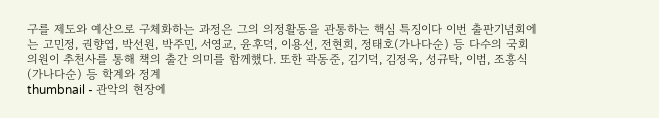구를 제도와 예산으로 구체화하는 과정은 그의 의정활동을 관통하는 핵심 특징이다 이번 출판기념회에는 고민정, 권향엽, 박선원, 박주민, 서영교, 윤후덕, 이용선, 전현희, 정태호(가나다순) 등 다수의 국회의원이 추천사를 통해 책의 출간 의미를 함께했다. 또한 곽동준, 김기덕, 김정욱, 성규탁, 이범, 조흥식(가나다순) 등 학계와 정계
thumbnail - 관악의 현장에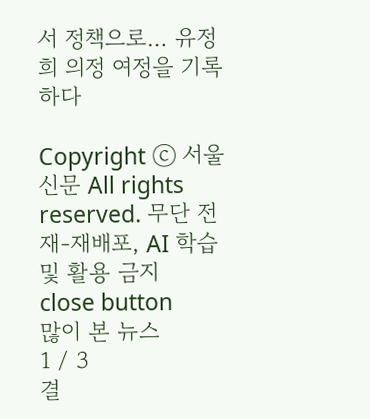서 정책으로… 유정희 의정 여정을 기록하다

Copyright ⓒ 서울신문 All rights reserved. 무단 전재-재배포, AI 학습 및 활용 금지
close button
많이 본 뉴스
1 / 3
결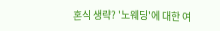혼식 생략? '노웨딩'에 대한 여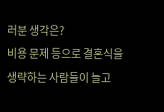러분 생각은?
비용 문제 등으로 결혼식을 생략하는 사람들이 늘고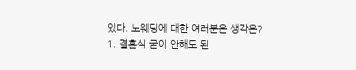있다. 노웨딩에 대한 여러분은 생각은?
1. 결혼식 굳이 안해도 된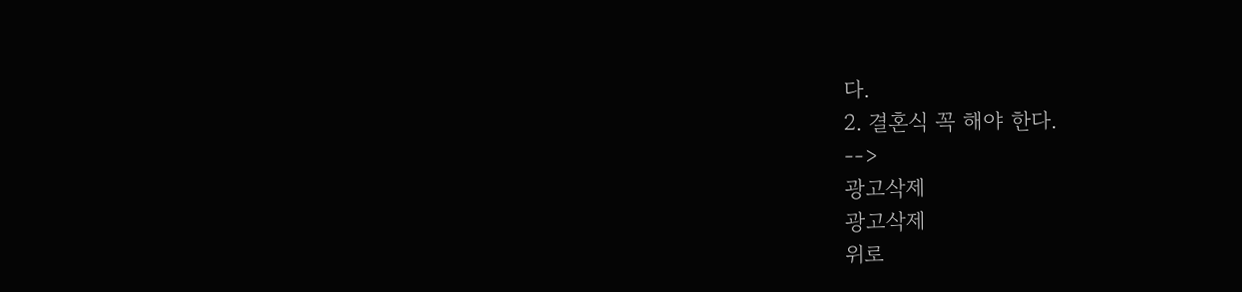다.
2. 결혼식 꼭 해야 한다.
-->
광고삭제
광고삭제
위로